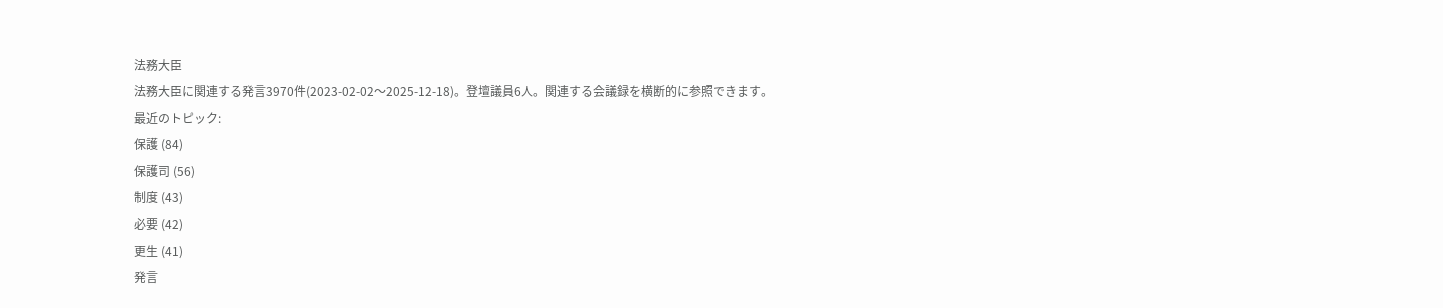法務大臣
法務大臣に関連する発言3970件(2023-02-02〜2025-12-18)。登壇議員6人。関連する会議録を横断的に参照できます。
最近のトピック:
保護 (84)
保護司 (56)
制度 (43)
必要 (42)
更生 (41)
発言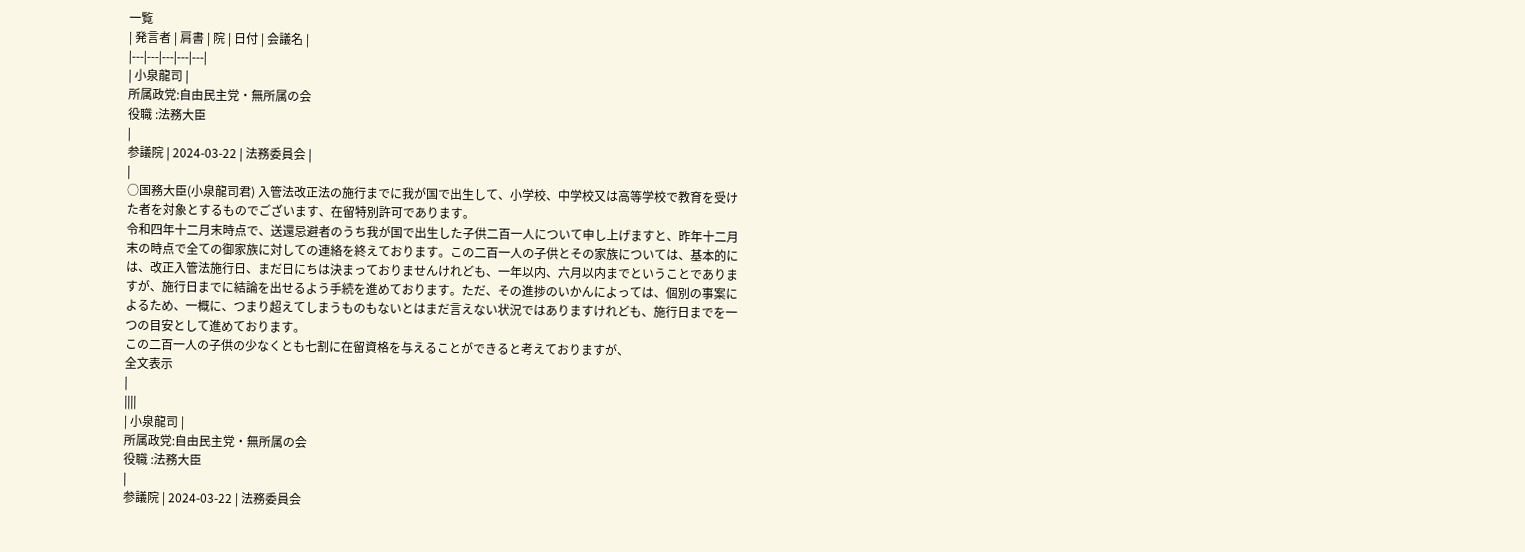一覧
| 発言者 | 肩書 | 院 | 日付 | 会議名 |
|---|---|---|---|---|
| 小泉龍司 |
所属政党:自由民主党・無所属の会
役職 :法務大臣
|
参議院 | 2024-03-22 | 法務委員会 |
|
○国務大臣(小泉龍司君) 入管法改正法の施行までに我が国で出生して、小学校、中学校又は高等学校で教育を受けた者を対象とするものでございます、在留特別許可であります。
令和四年十二月末時点で、送還忌避者のうち我が国で出生した子供二百一人について申し上げますと、昨年十二月末の時点で全ての御家族に対しての連絡を終えております。この二百一人の子供とその家族については、基本的には、改正入管法施行日、まだ日にちは決まっておりませんけれども、一年以内、六月以内までということでありますが、施行日までに結論を出せるよう手続を進めております。ただ、その進捗のいかんによっては、個別の事案によるため、一概に、つまり超えてしまうものもないとはまだ言えない状況ではありますけれども、施行日までを一つの目安として進めております。
この二百一人の子供の少なくとも七割に在留資格を与えることができると考えておりますが、
全文表示
|
||||
| 小泉龍司 |
所属政党:自由民主党・無所属の会
役職 :法務大臣
|
参議院 | 2024-03-22 | 法務委員会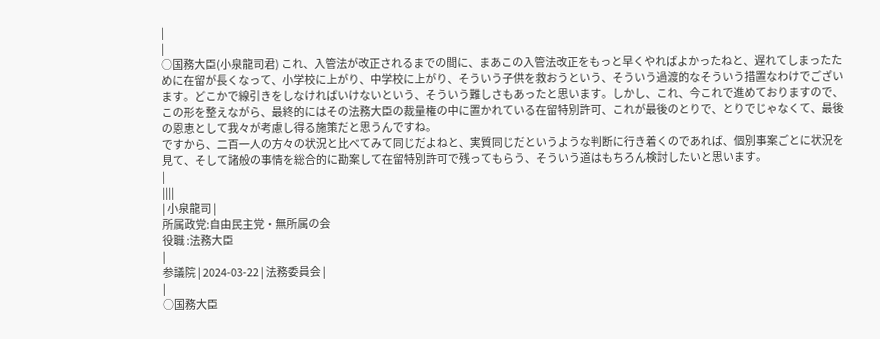|
|
○国務大臣(小泉龍司君) これ、入管法が改正されるまでの間に、まあこの入管法改正をもっと早くやればよかったねと、遅れてしまったために在留が長くなって、小学校に上がり、中学校に上がり、そういう子供を救おうという、そういう過渡的なそういう措置なわけでございます。どこかで線引きをしなければいけないという、そういう難しさもあったと思います。しかし、これ、今これで進めておりますので、この形を整えながら、最終的にはその法務大臣の裁量権の中に置かれている在留特別許可、これが最後のとりで、とりでじゃなくて、最後の恩恵として我々が考慮し得る施策だと思うんですね。
ですから、二百一人の方々の状況と比べてみて同じだよねと、実質同じだというような判断に行き着くのであれば、個別事案ごとに状況を見て、そして諸般の事情を総合的に勘案して在留特別許可で残ってもらう、そういう道はもちろん検討したいと思います。
|
||||
| 小泉龍司 |
所属政党:自由民主党・無所属の会
役職 :法務大臣
|
参議院 | 2024-03-22 | 法務委員会 |
|
○国務大臣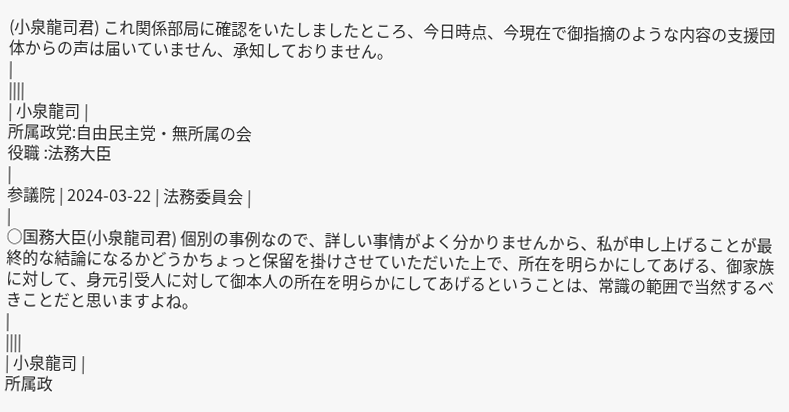(小泉龍司君) これ関係部局に確認をいたしましたところ、今日時点、今現在で御指摘のような内容の支援団体からの声は届いていません、承知しておりません。
|
||||
| 小泉龍司 |
所属政党:自由民主党・無所属の会
役職 :法務大臣
|
参議院 | 2024-03-22 | 法務委員会 |
|
○国務大臣(小泉龍司君) 個別の事例なので、詳しい事情がよく分かりませんから、私が申し上げることが最終的な結論になるかどうかちょっと保留を掛けさせていただいた上で、所在を明らかにしてあげる、御家族に対して、身元引受人に対して御本人の所在を明らかにしてあげるということは、常識の範囲で当然するべきことだと思いますよね。
|
||||
| 小泉龍司 |
所属政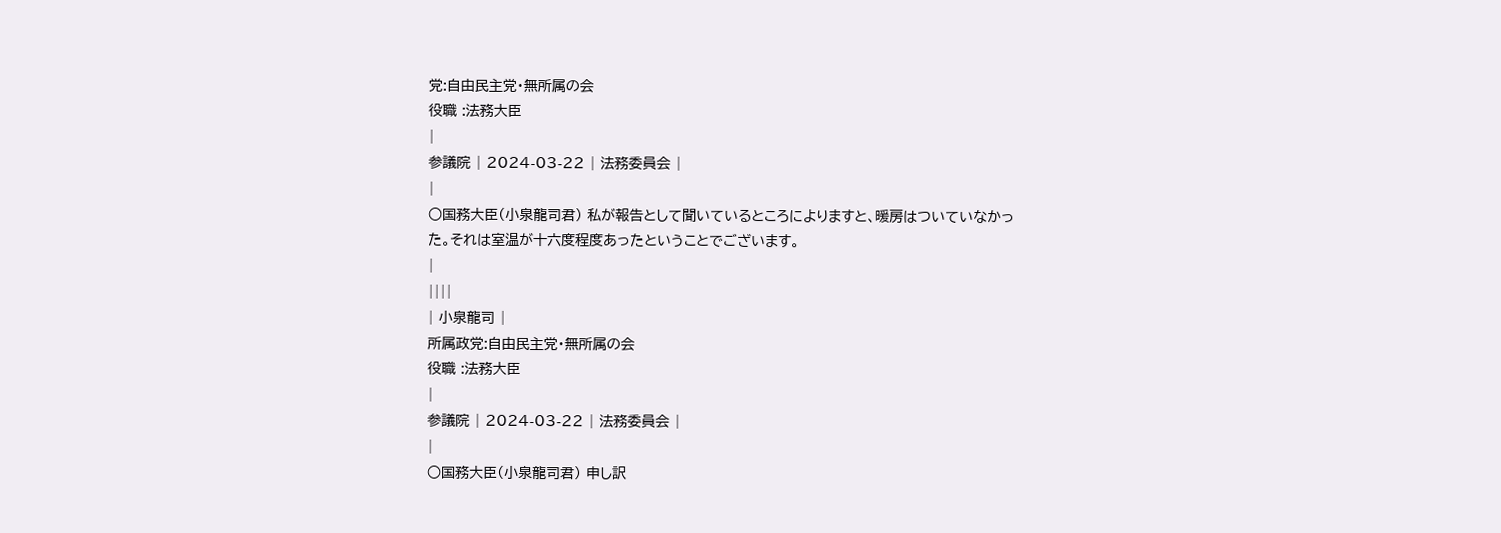党:自由民主党・無所属の会
役職 :法務大臣
|
参議院 | 2024-03-22 | 法務委員会 |
|
○国務大臣(小泉龍司君) 私が報告として聞いているところによりますと、暖房はついていなかった。それは室温が十六度程度あったということでございます。
|
||||
| 小泉龍司 |
所属政党:自由民主党・無所属の会
役職 :法務大臣
|
参議院 | 2024-03-22 | 法務委員会 |
|
○国務大臣(小泉龍司君) 申し訳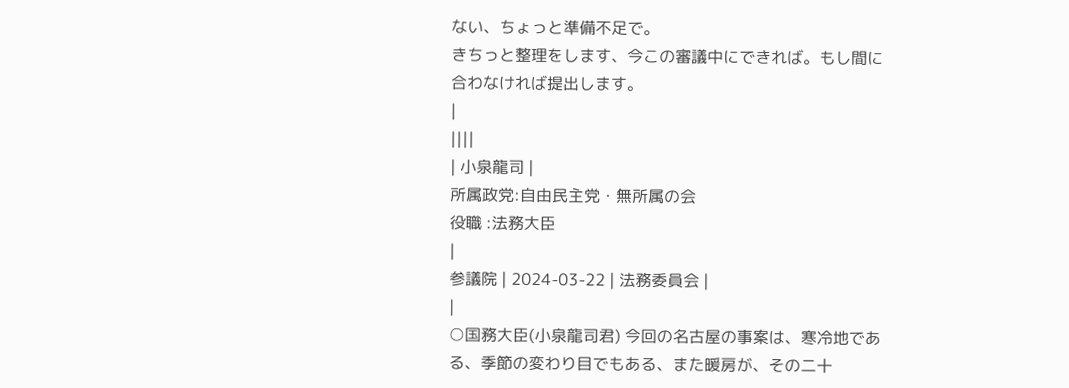ない、ちょっと準備不足で。
きちっと整理をします、今この審議中にできれば。もし間に合わなければ提出します。
|
||||
| 小泉龍司 |
所属政党:自由民主党・無所属の会
役職 :法務大臣
|
参議院 | 2024-03-22 | 法務委員会 |
|
○国務大臣(小泉龍司君) 今回の名古屋の事案は、寒冷地である、季節の変わり目でもある、また暖房が、その二十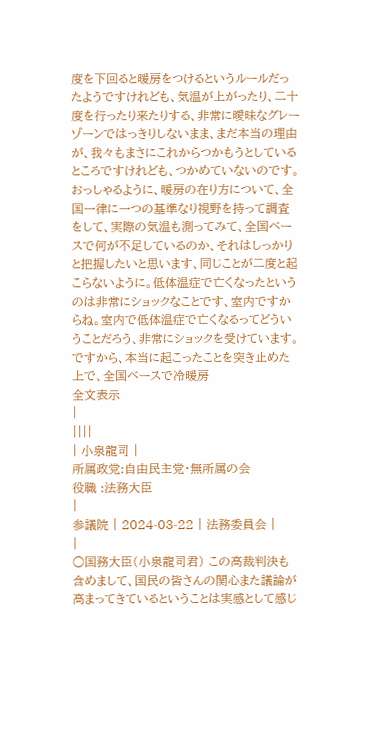度を下回ると暖房をつけるというルールだったようですけれども、気温が上がったり、二十度を行ったり来たりする、非常に曖昧なグレーゾーンではっきりしないまま、まだ本当の理由が、我々もまさにこれからつかもうとしているところですけれども、つかめていないのです。
おっしゃるように、暖房の在り方について、全国一律に一つの基準なり視野を持って調査をして、実際の気温も測ってみて、全国ベースで何が不足しているのか、それはしっかりと把握したいと思います、同じことが二度と起こらないように。低体温症で亡くなったというのは非常にショックなことです、室内ですからね。室内で低体温症で亡くなるってどういうことだろう、非常にショックを受けています。
ですから、本当に起こったことを突き止めた上で、全国ベースで冷暖房
全文表示
|
||||
| 小泉龍司 |
所属政党:自由民主党・無所属の会
役職 :法務大臣
|
参議院 | 2024-03-22 | 法務委員会 |
|
○国務大臣(小泉龍司君) この高裁判決も含めまして、国民の皆さんの関心また議論が高まってきているということは実感として感じ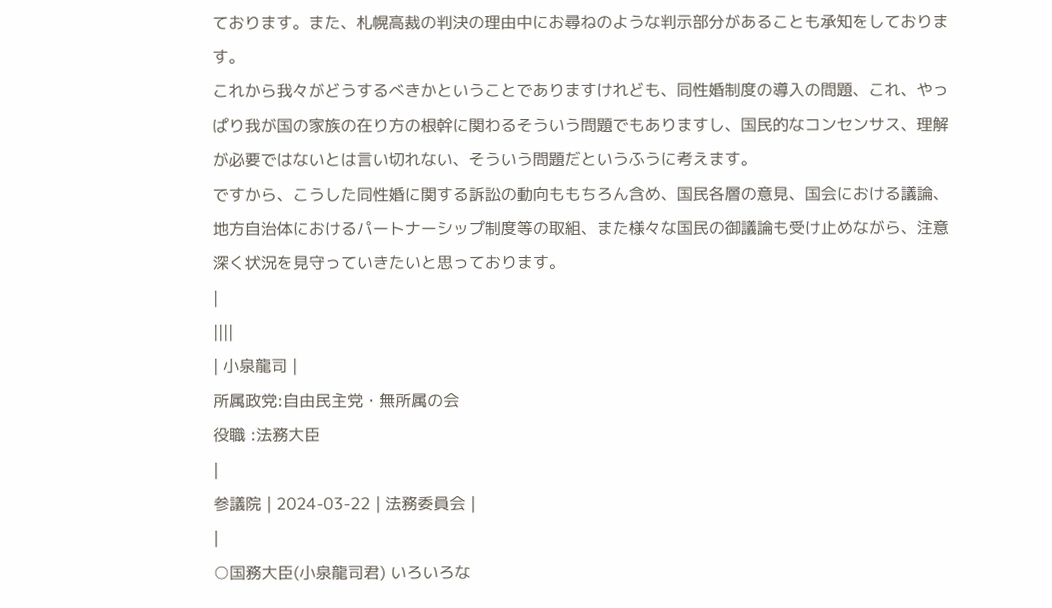ております。また、札幌高裁の判決の理由中にお尋ねのような判示部分があることも承知をしております。
これから我々がどうするべきかということでありますけれども、同性婚制度の導入の問題、これ、やっぱり我が国の家族の在り方の根幹に関わるそういう問題でもありますし、国民的なコンセンサス、理解が必要ではないとは言い切れない、そういう問題だというふうに考えます。
ですから、こうした同性婚に関する訴訟の動向ももちろん含め、国民各層の意見、国会における議論、地方自治体におけるパートナーシップ制度等の取組、また様々な国民の御議論も受け止めながら、注意深く状況を見守っていきたいと思っております。
|
||||
| 小泉龍司 |
所属政党:自由民主党・無所属の会
役職 :法務大臣
|
参議院 | 2024-03-22 | 法務委員会 |
|
○国務大臣(小泉龍司君) いろいろな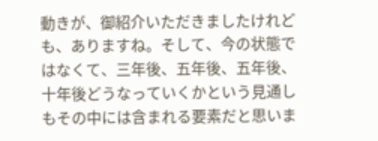動きが、御紹介いただきましたけれども、ありますね。そして、今の状態ではなくて、三年後、五年後、五年後、十年後どうなっていくかという見通しもその中には含まれる要素だと思いま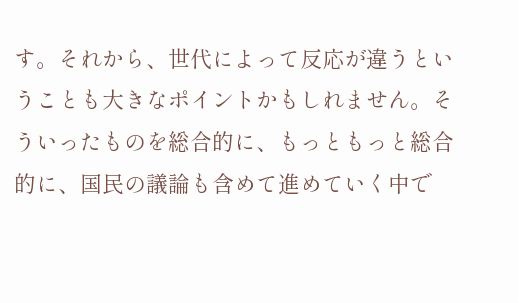す。それから、世代によって反応が違うということも大きなポイントかもしれません。そういったものを総合的に、もっともっと総合的に、国民の議論も含めて進めていく中で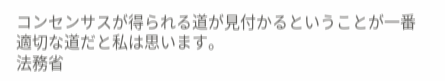コンセンサスが得られる道が見付かるということが一番適切な道だと私は思います。
法務省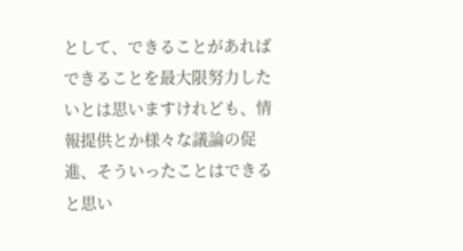として、できることがあればできることを最大限努力したいとは思いますけれども、情報提供とか様々な議論の促進、そういったことはできると思い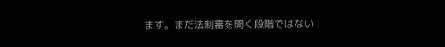ます。まだ法制審を開く段階ではない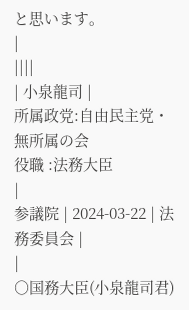と思います。
|
||||
| 小泉龍司 |
所属政党:自由民主党・無所属の会
役職 :法務大臣
|
参議院 | 2024-03-22 | 法務委員会 |
|
○国務大臣(小泉龍司君)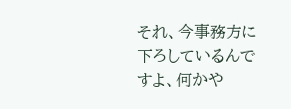それ、今事務方に下ろしているんですよ、何かや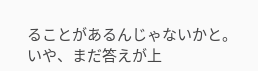ることがあるんじゃないかと。いや、まだ答えが上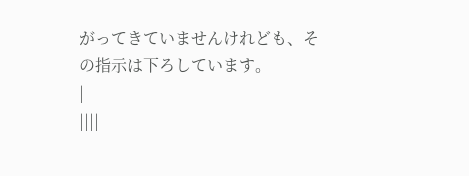がってきていませんけれども、その指示は下ろしています。
|
||||